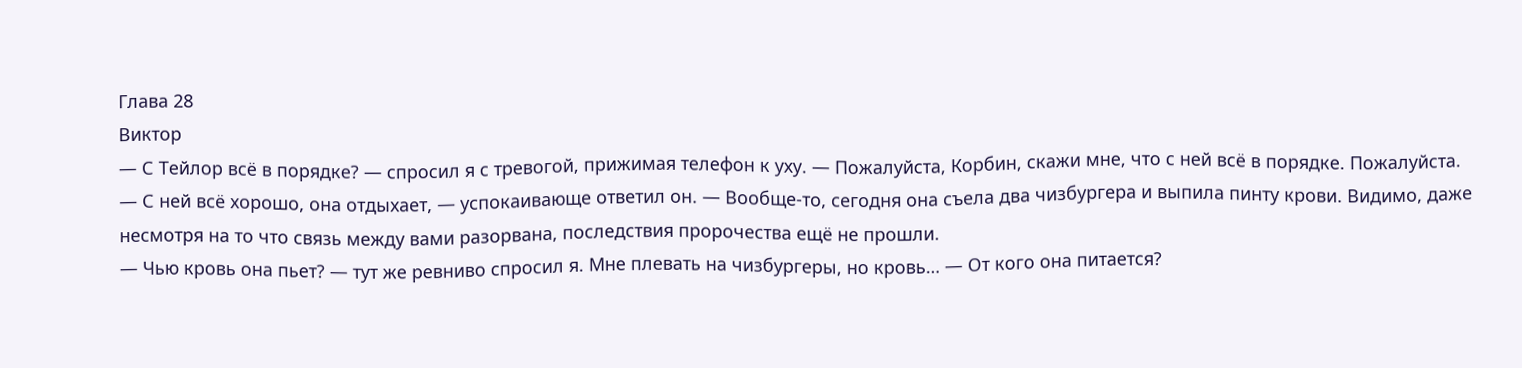Глава 28
Виктор
— С Тейлор всё в порядке? — спросил я с тревогой, прижимая телефон к уху. — Пожалуйста, Корбин, скажи мне, что с ней всё в порядке. Пожалуйста.
— С ней всё хорошо, она отдыхает, — успокаивающе ответил он. — Вообще-то, сегодня она съела два чизбургера и выпила пинту крови. Видимо, даже несмотря на то что связь между вами разорвана, последствия пророчества ещё не прошли.
— Чью кровь она пьет? — тут же ревниво спросил я. Мне плевать на чизбургеры, но кровь… — От кого она питается?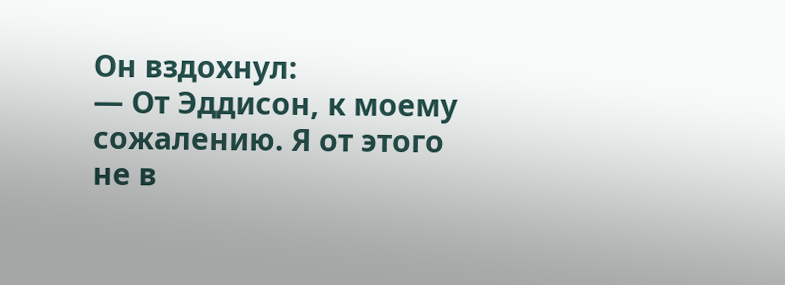Он вздохнул:
— От Эддисон, к моему сожалению. Я от этого не в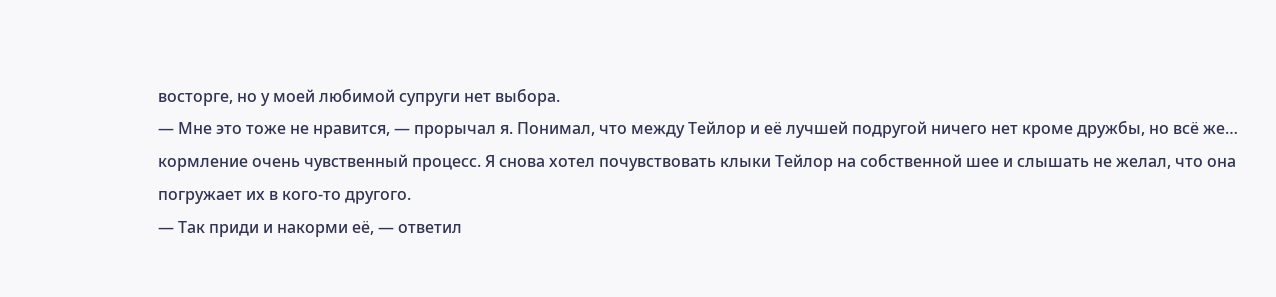восторге, но у моей любимой супруги нет выбора.
— Мне это тоже не нравится, — прорычал я. Понимал, что между Тейлор и её лучшей подругой ничего нет кроме дружбы, но всё же… кормление очень чувственный процесс. Я снова хотел почувствовать клыки Тейлор на собственной шее и слышать не желал, что она погружает их в кого-то другого.
— Так приди и накорми её, — ответил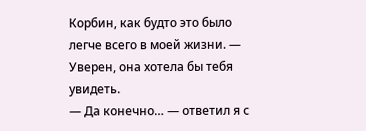Корбин, как будто это было легче всего в моей жизни. — Уверен, она хотела бы тебя увидеть.
— Да конечно… — ответил я с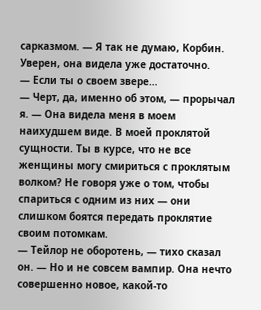сарказмом. — Я так не думаю, Корбин. Уверен, она видела уже достаточно.
— Если ты о своем звере…
— Черт, да, именно об этом, — прорычал я. — Она видела меня в моем наихудшем виде. В моей проклятой сущности. Ты в курсе, что не все женщины могу смириться с проклятым волком? Не говоря уже о том, чтобы спариться с одним из них — они слишком боятся передать проклятие своим потомкам.
— Тейлор не оборотень, — тихо сказал он. — Но и не совсем вампир. Она нечто совершенно новое, какой-то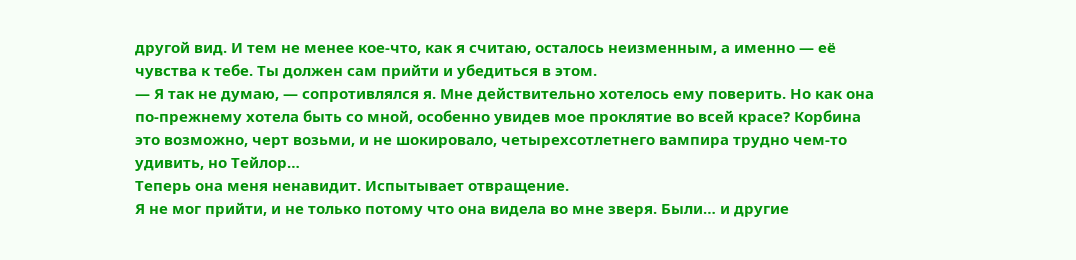другой вид. И тем не менее кое-что, как я считаю, осталось неизменным, а именно — её чувства к тебе. Ты должен сам прийти и убедиться в этом.
— Я так не думаю, — сопротивлялся я. Мне действительно хотелось ему поверить. Но как она по-прежнему хотела быть со мной, особенно увидев мое проклятие во всей красе? Корбина это возможно, черт возьми, и не шокировало, четырехсотлетнего вампира трудно чем-то удивить, но Тейлор…
Теперь она меня ненавидит. Испытывает отвращение.
Я не мог прийти, и не только потому что она видела во мне зверя. Были… и другие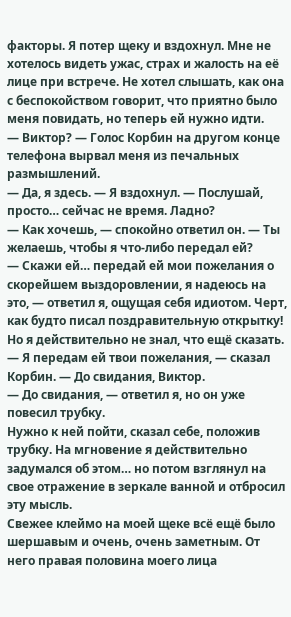факторы. Я потер щеку и вздохнул. Мне не хотелось видеть ужас, страх и жалость на её лице при встрече. Не хотел слышать, как она с беспокойством говорит, что приятно было меня повидать, но теперь ей нужно идти.
— Виктор? — Голос Корбин на другом конце телефона вырвал меня из печальных размышлений.
— Да, я здесь. — Я вздохнул. — Послушай, просто… сейчас не время. Ладно?
— Как хочешь, — спокойно ответил он. — Ты желаешь, чтобы я что-либо передал ей?
— Скажи ей… передай ей мои пожелания о скорейшем выздоровлении, я надеюсь на это, — ответил я, ощущая себя идиотом. Черт, как будто писал поздравительную открытку! Но я действительно не знал, что ещё сказать.
— Я передам ей твои пожелания, — сказал Корбин. — До свидания, Виктор.
— До свидания, — ответил я, но он уже повесил трубку.
Нужно к ней пойти, сказал себе, положив трубку. На мгновение я действительно задумался об этом… но потом взглянул на свое отражение в зеркале ванной и отбросил эту мысль.
Свежее клеймо на моей щеке всё ещё было шершавым и очень, очень заметным. От него правая половина моего лица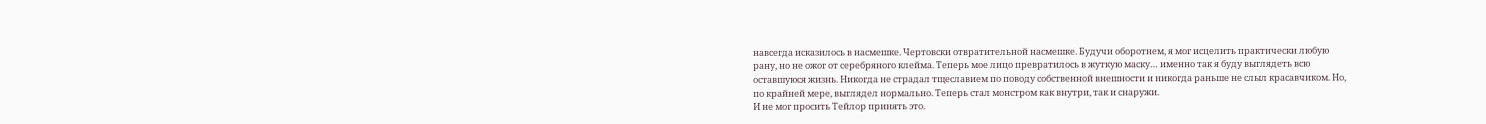навсегда исказилось в насмешке. Чертовски отвратительной насмешке. Будучи оборотнем, я мог исцелить практически любую рану, но не ожог от серебряного клейма. Теперь мое лицо превратилось в жуткую маску… именно так я буду выглядеть всю оставшуюся жизнь. Никогда не страдал тщеславием по поводу собственной внешности и никогда раньше не слыл красавчиком. Но, по крайней мере, выглядел нормально. Теперь стал монстром как внутри, так и снаружи.
И не мог просить Тейлор принять это.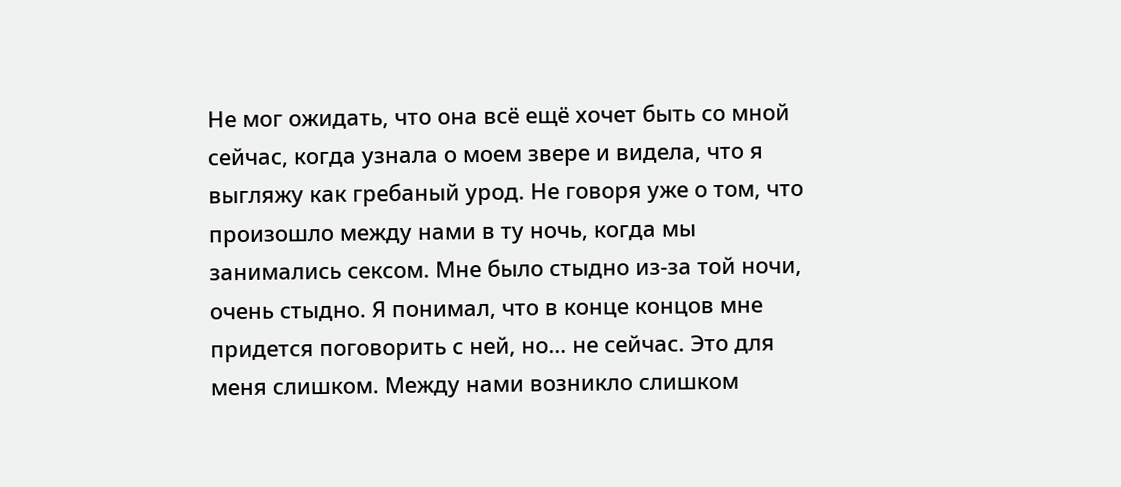Не мог ожидать, что она всё ещё хочет быть со мной сейчас, когда узнала о моем звере и видела, что я выгляжу как гребаный урод. Не говоря уже о том, что произошло между нами в ту ночь, когда мы занимались сексом. Мне было стыдно из-за той ночи, очень стыдно. Я понимал, что в конце концов мне придется поговорить с ней, но… не сейчас. Это для меня слишком. Между нами возникло слишком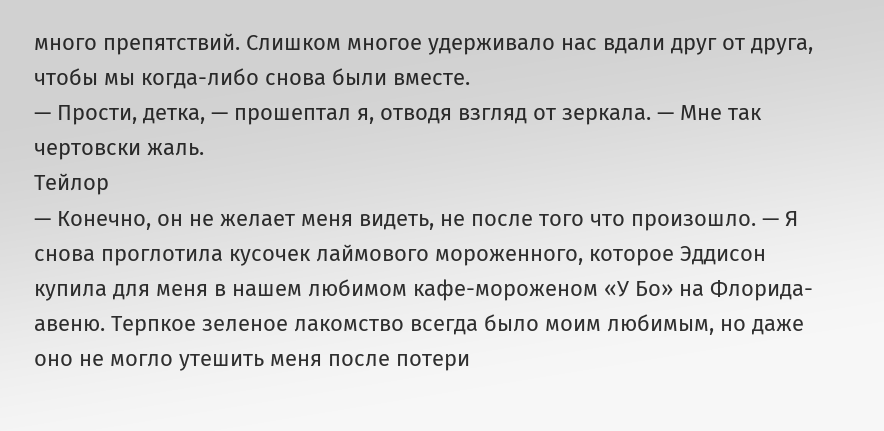много препятствий. Слишком многое удерживало нас вдали друг от друга, чтобы мы когда-либо снова были вместе.
— Прости, детка, — прошептал я, отводя взгляд от зеркала. — Мне так чертовски жаль.
Тейлор
— Конечно, он не желает меня видеть, не после того что произошло. — Я снова проглотила кусочек лаймового мороженного, которое Эддисон купила для меня в нашем любимом кафе-мороженом «У Бо» на Флорида-авеню. Терпкое зеленое лакомство всегда было моим любимым, но даже оно не могло утешить меня после потери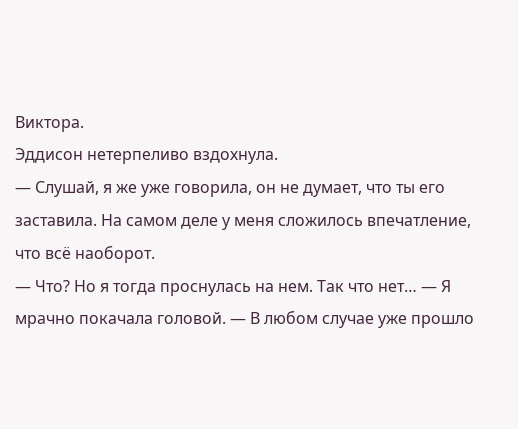Виктора.
Эддисон нетерпеливо вздохнула.
— Слушай, я же уже говорила, он не думает, что ты его заставила. На самом деле у меня сложилось впечатление, что всё наоборот.
— Что? Но я тогда проснулась на нем. Так что нет… — Я мрачно покачала головой. — В любом случае уже прошло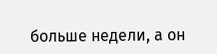больше недели, а он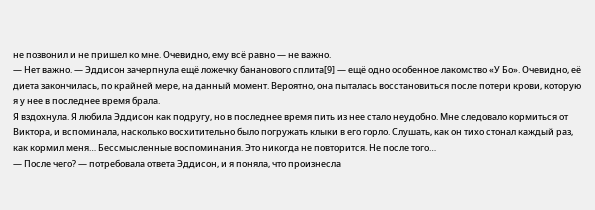не позвонил и не пришел ко мне. Очевидно, ему всё равно — не важно.
— Нет важно. — Эддисон зачерпнула ещё ложечку бананового сплита[9] — ещё одно особенное лакомство «У Бо». Очевидно, её диета закончилась, по крайней мере, на данный момент. Вероятно, она пыталась восстановиться после потери крови, которую я у нее в последнее время брала.
Я вздохнула. Я любила Эддисон как подругу, но в последнее время пить из нее стало неудобно. Мне следовало кормиться от Виктора, и вспоминала, насколько восхитительно было погружать клыки в его горло. Слушать, как он тихо стонал каждый раз, как кормил меня… Бессмысленные воспоминания. Это никогда не повторится. Не после того…
— После чего? — потребовала ответа Эддисон, и я поняла, что произнесла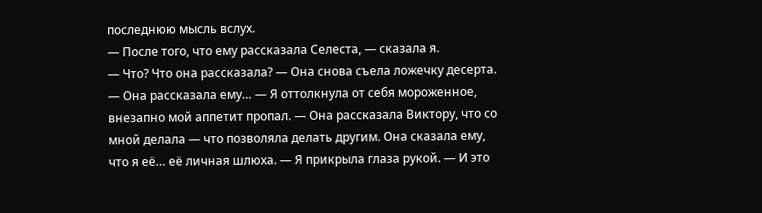последнюю мысль вслух.
— После того, что ему рассказала Селеста, — сказала я.
— Что? Что она рассказала? — Она снова съела ложечку десерта.
— Она рассказала ему… — Я оттолкнула от себя мороженное, внезапно мой аппетит пропал. — Она рассказала Виктору, что со мной делала — что позволяла делать другим. Она сказала ему, что я её… её личная шлюха. — Я прикрыла глаза рукой. — И это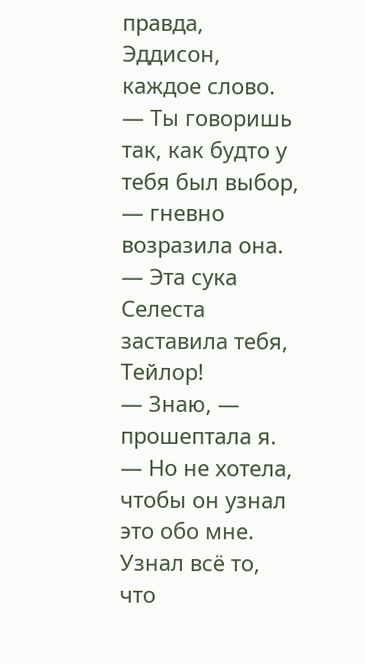правда, Эддисон, каждое слово.
— Ты говоришь так, как будто у тебя был выбор, — гневно возразила она. — Эта сука Селеста заставила тебя, Тейлор!
— Знаю, — прошептала я. — Но не хотела, чтобы он узнал это обо мне. Узнал всё то, что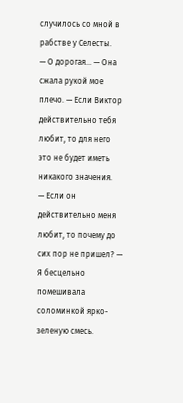случилось со мной в рабстве у Селесты.
— О дорогая… — Она сжала рукой мое плечо. — Если Виктор действительно тебя любит, то для него это не будет иметь никакого значения.
— Если он действительно меня любит, то почему до сих пор не пришел? — Я бесцельно помешивала соломинкой ярко-зеленую смесь.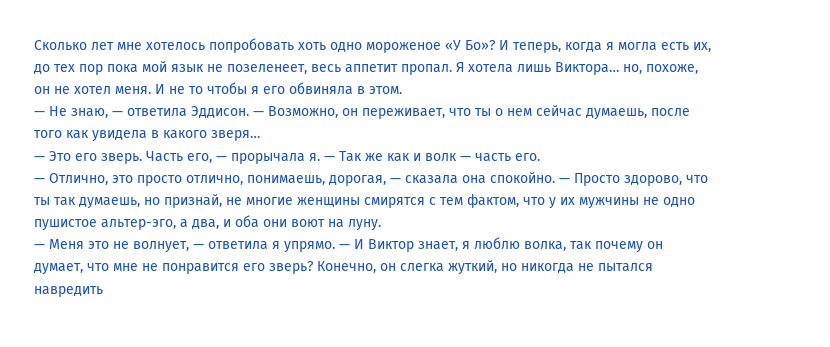Сколько лет мне хотелось попробовать хоть одно мороженое «У Бо»? И теперь, когда я могла есть их, до тех пор пока мой язык не позеленеет, весь аппетит пропал. Я хотела лишь Виктора… но, похоже, он не хотел меня. И не то чтобы я его обвиняла в этом.
— Не знаю, — ответила Эддисон. — Возможно, он переживает, что ты о нем сейчас думаешь, после того как увидела в какого зверя…
— Это его зверь. Часть его, — прорычала я. — Так же как и волк — часть его.
— Отлично, это просто отлично, понимаешь, дорогая, — сказала она спокойно. — Просто здорово, что ты так думаешь, но признай, не многие женщины смирятся с тем фактом, что у их мужчины не одно пушистое альтер-эго, а два, и оба они воют на луну.
— Меня это не волнует, — ответила я упрямо. — И Виктор знает, я люблю волка, так почему он думает, что мне не понравится его зверь? Конечно, он слегка жуткий, но никогда не пытался навредить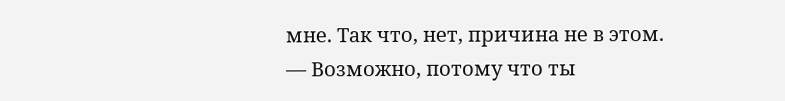мне. Так что, нет, причина не в этом.
— Возможно, потому что ты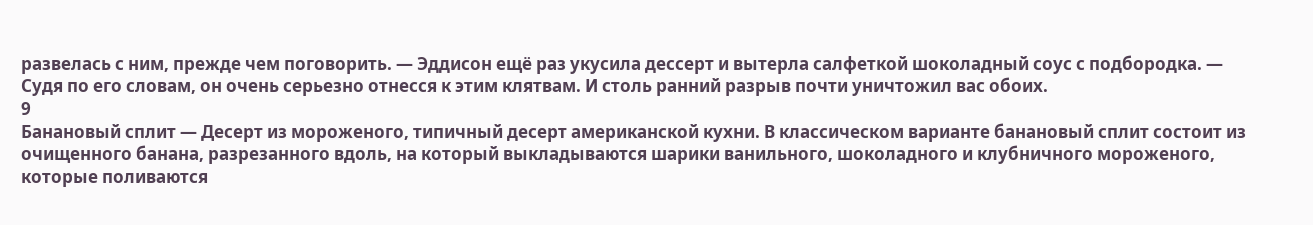развелась с ним, прежде чем поговорить. — Эддисон ещё раз укусила дессерт и вытерла салфеткой шоколадный соус с подбородка. — Судя по его словам, он очень серьезно отнесся к этим клятвам. И столь ранний разрыв почти уничтожил вас обоих.
9
Банановый сплит — Десерт из мороженого, типичный десерт американской кухни. В классическом варианте банановый сплит состоит из очищенного банана, разрезанного вдоль, на который выкладываются шарики ванильного, шоколадного и клубничного мороженого, которые поливаются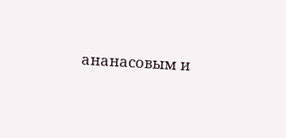ананасовым и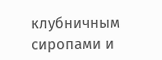клубничным сиропами и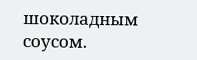шоколадным соусом.